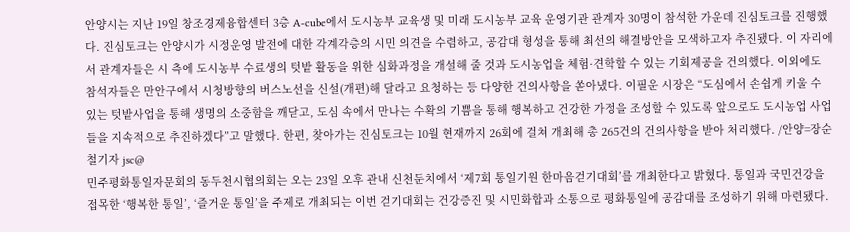안양시는 지난 19일 창조경제융합센터 3층 A-cube에서 도시농부 교육생 및 미래 도시농부 교육 운영기관 관계자 30명이 참석한 가운데 진심토크를 진행했다. 진심토크는 안양시가 시정운영 발전에 대한 각계각층의 시민 의견을 수렴하고, 공감대 형성을 통해 최선의 해결방안을 모색하고자 추진됐다. 이 자리에서 관계자들은 시 측에 도시농부 수료생의 텃밭 활동을 위한 심화과정을 개설해 줄 것과 도시농업을 체험·견학할 수 있는 기회제공을 건의했다. 이외에도 참석자들은 만안구에서 시청방향의 버스노선을 신설(개편)해 달라고 요청하는 등 다양한 건의사항을 쏟아냈다. 이필운 시장은 “도심에서 손쉽게 키울 수 있는 텃밭사업을 통해 생명의 소중함을 깨닫고, 도심 속에서 만나는 수확의 기쁨을 통해 행복하고 건강한 가정을 조성할 수 있도록 앞으로도 도시농업 사업들을 지속적으로 추진하겠다”고 말했다. 한편, 찾아가는 진심토크는 10월 현재까지 26회에 걸쳐 개최해 총 265건의 건의사항을 받아 처리했다. /안양=장순철기자 jsc@
민주평화통일자문회의 동두천시협의회는 오는 23일 오후 관내 신천둔치에서 ‘제7회 통일기원 한마음걷기대회’를 개최한다고 밝혔다. 통일과 국민건강을 접목한 ‘행복한 통일’, ‘즐거운 통일’을 주제로 개최되는 이번 걷기대회는 건강증진 및 시민화합과 소통으로 평화통일에 공감대를 조성하기 위해 마련됐다.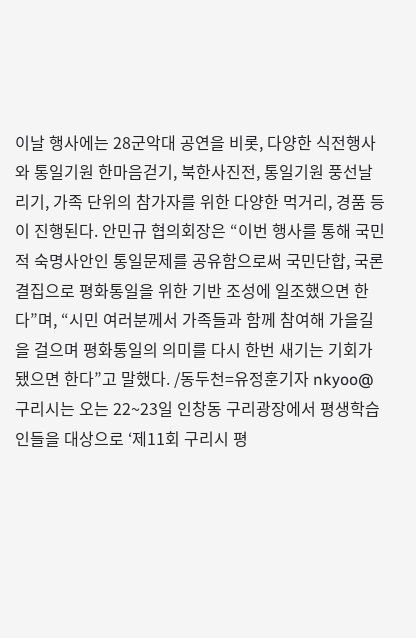이날 행사에는 28군악대 공연을 비롯, 다양한 식전행사와 통일기원 한마음걷기, 북한사진전, 통일기원 풍선날리기, 가족 단위의 참가자를 위한 다양한 먹거리, 경품 등이 진행된다. 안민규 협의회장은 “이번 행사를 통해 국민적 숙명사안인 통일문제를 공유함으로써 국민단합, 국론결집으로 평화통일을 위한 기반 조성에 일조했으면 한다”며, “시민 여러분께서 가족들과 함께 참여해 가을길을 걸으며 평화통일의 의미를 다시 한번 새기는 기회가 됐으면 한다”고 말했다. /동두천=유정훈기자 nkyoo@
구리시는 오는 22~23일 인창동 구리광장에서 평생학습인들을 대상으로 ‘제11회 구리시 평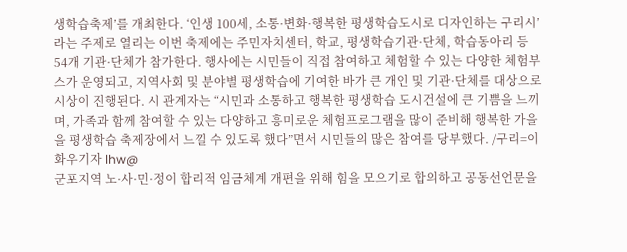생학습축제’를 개최한다. ‘인생 100세, 소통·변화·행복한 평생학습도시로 디자인하는 구리시’라는 주제로 열리는 이번 축제에는 주민자치센터, 학교, 평생학습기관·단체, 학습동아리 등 54개 기관·단체가 참가한다. 행사에는 시민들이 직접 참여하고 체험할 수 있는 다양한 체험부스가 운영되고, 지역사회 및 분야별 평생학습에 기여한 바가 큰 개인 및 기관·단체를 대상으로 시상이 진행된다. 시 관계자는 “시민과 소통하고 행복한 평생학습 도시건설에 큰 기쁨을 느끼며, 가족과 함께 참여할 수 있는 다양하고 흥미로운 체험프로그램을 많이 준비해 행복한 가을을 평생학습 축제장에서 느낄 수 있도록 했다”면서 시민들의 많은 참여를 당부했다. /구리=이화우기자 lhw@
군포지역 노·사·민·정이 합리적 임금체계 개편을 위해 힘을 모으기로 합의하고 공동선언문을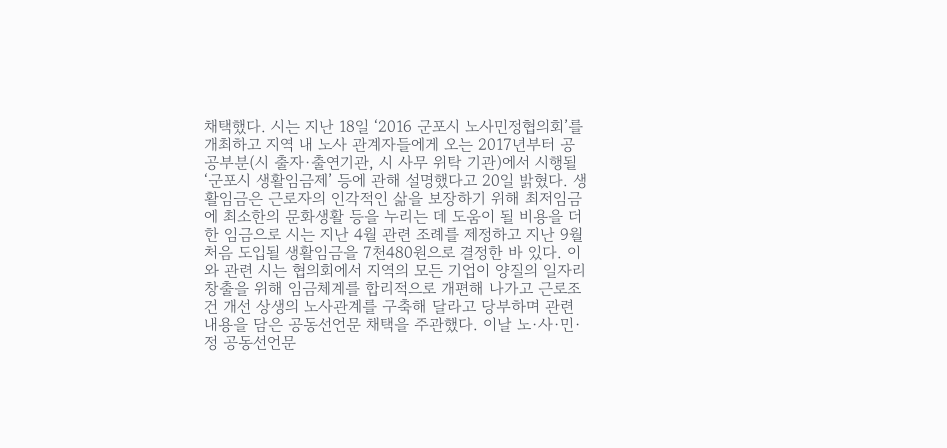채택했다. 시는 지난 18일 ‘2016 군포시 노사민정협의회’를 개최하고 지역 내 노사 관계자들에게 오는 2017년부터 공공부분(시 출자·출연기관, 시 사무 위탁 기관)에서 시행될 ‘군포시 생활임금제’ 등에 관해 설명했다고 20일 밝혔다. 생활임금은 근로자의 인각적인 삶을 보장하기 위해 최저임금에 최소한의 문화생활 등을 누리는 데 도움이 될 비용을 더한 임금으로 시는 지난 4월 관련 조례를 제정하고 지난 9월 처음 도입될 생활임금을 7천480원으로 결정한 바 있다. 이와 관련 시는 협의회에서 지역의 모든 기업이 양질의 일자리 창출을 위해 임금체계를 합리적으로 개편해 나가고 근로조건 개선 상생의 노사관계를 구축해 달라고 당부하며 관련 내용을 담은 공동선언문 채택을 주관했다. 이날 노·사·민·정 공동선언문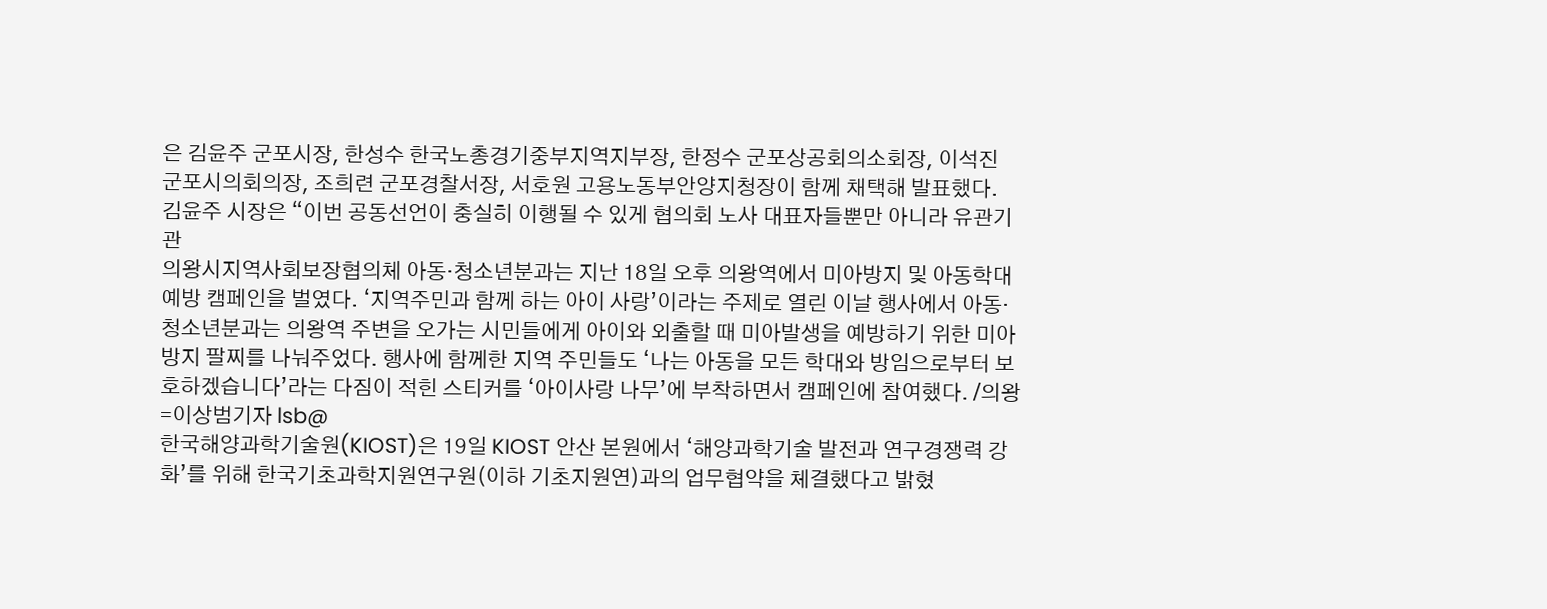은 김윤주 군포시장, 한성수 한국노총경기중부지역지부장, 한정수 군포상공회의소회장, 이석진 군포시의회의장, 조희련 군포경찰서장, 서호원 고용노동부안양지청장이 함께 채택해 발표했다. 김윤주 시장은 “이번 공동선언이 충실히 이행될 수 있게 협의회 노사 대표자들뿐만 아니라 유관기관
의왕시지역사회보장협의체 아동·청소년분과는 지난 18일 오후 의왕역에서 미아방지 및 아동학대 예방 캠페인을 벌였다. ‘지역주민과 함께 하는 아이 사랑’이라는 주제로 열린 이날 행사에서 아동·청소년분과는 의왕역 주변을 오가는 시민들에게 아이와 외출할 때 미아발생을 예방하기 위한 미아방지 팔찌를 나눠주었다. 행사에 함께한 지역 주민들도 ‘나는 아동을 모든 학대와 방임으로부터 보호하겠습니다’라는 다짐이 적힌 스티커를 ‘아이사랑 나무’에 부착하면서 캠페인에 참여했다. /의왕=이상범기자 lsb@
한국해양과학기술원(KIOST)은 19일 KIOST 안산 본원에서 ‘해양과학기술 발전과 연구경쟁력 강화’를 위해 한국기초과학지원연구원(이하 기초지원연)과의 업무협약을 체결했다고 밝혔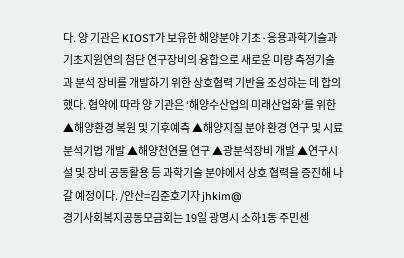다. 양 기관은 KIOST가 보유한 해양분야 기초·응용과학기술과 기초지원연의 첨단 연구장비의 융합으로 새로운 미량 측정기술과 분석 장비를 개발하기 위한 상호협력 기반을 조성하는 데 합의했다. 협약에 따라 양 기관은 ‘해양수산업의 미래산업화’를 위한 ▲해양환경 복원 및 기후예측 ▲해양지질 분야 환경 연구 및 시료 분석기법 개발 ▲해양천연물 연구 ▲광분석장비 개발 ▲연구시설 및 장비 공동활용 등 과학기술 분야에서 상호 협력을 증진해 나갈 예정이다. /안산=김준호기자 jhkim@
경기사회복지공동모금회는 19일 광명시 소하1동 주민센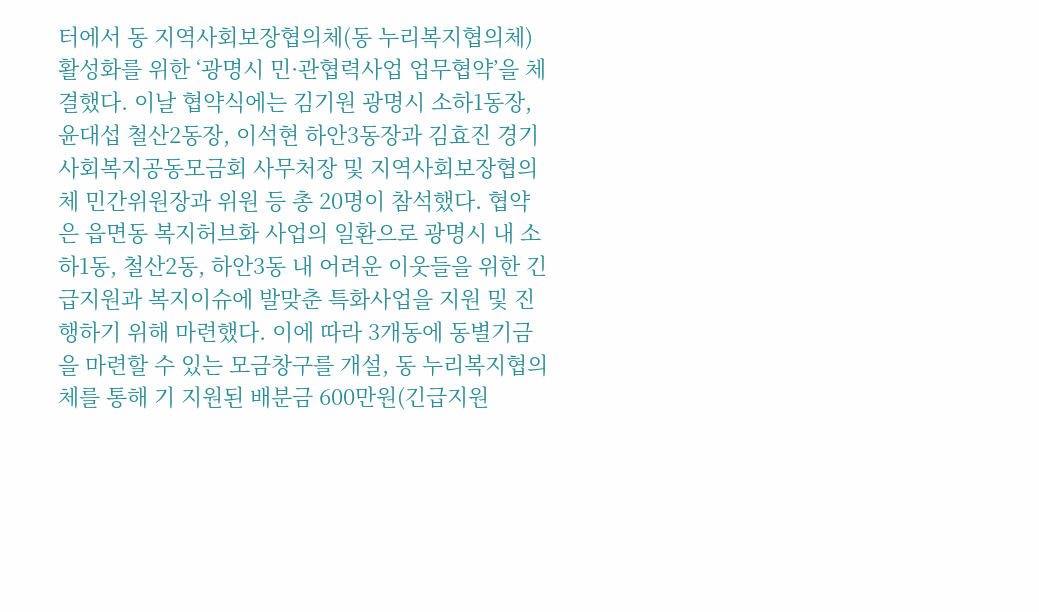터에서 동 지역사회보장협의체(동 누리복지협의체) 활성화를 위한 ‘광명시 민·관협력사업 업무협약’을 체결했다. 이날 협약식에는 김기원 광명시 소하1동장, 윤대섭 철산2동장, 이석현 하안3동장과 김효진 경기사회복지공동모금회 사무처장 및 지역사회보장협의체 민간위원장과 위원 등 총 20명이 참석했다. 협약은 읍면동 복지허브화 사업의 일환으로 광명시 내 소하1동, 철산2동, 하안3동 내 어려운 이웃들을 위한 긴급지원과 복지이슈에 발맞춘 특화사업을 지원 및 진행하기 위해 마련했다. 이에 따라 3개동에 동별기금을 마련할 수 있는 모금창구를 개설, 동 누리복지협의체를 통해 기 지원된 배분금 600만원(긴급지원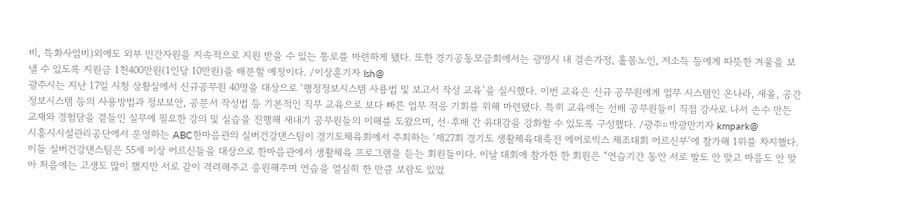비, 특화사업비)외에도 외부 민간자원을 지속적으로 지원 받을 수 있는 통로를 마련하게 됐다. 또한 경기공동모금회에서는 광명시 내 결손가정, 홀몸노인, 저소득 등에게 따뜻한 겨울을 보낼 수 있도록 지원금 1천400만원(1인당 10만원)을 배분할 예정이다. /이상훈기자 lsh@
광주시는 지난 17일 시청 상황실에서 신규공무원 40명을 대상으로 ‘행정정보시스템 사용법 및 보고서 작성 교육’을 실시했다. 이번 교육은 신규 공무원에게 업무 시스템인 온나라, 새올, 공간정보시스템 등의 사용방법과 정보보안, 공문서 작성법 등 기본적인 직무 교육으로 보다 빠른 업무 적응 기회를 위해 마련됐다. 특히 교육에는 선배 공무원들이 직접 강사로 나서 손수 만든 교재와 경험담을 곁들인 실무에 필요한 강의 및 실습을 진행해 새내기 공무원들의 이해를 도왔으며, 선·후배 간 유대감을 강화할 수 있도록 구성했다. /광주=박광만기자 kmpark@
시흥시시설관리공단에서 운영하는 ABC한마음관의 실버건강댄스팀이 경기도체육회에서 주최하는 ‘제27회 경기도 생활체육대축전 에어로빅스 체조대회 어르신부’에 참가해 1위를 차지했다. 이들 실버건강댄스팀은 55세 이상 어르신들을 대상으로 한마음관에서 생활체육 프로그램을 듣는 회원들이다. 이날 대회에 참가한 한 회원은 “연습기간 동안 서로 발도 안 맞고 마음도 안 맞아 처음에는 고생도 많이 했지만 서로 같이 격려해주고 응원해주며 연습을 열심히 한 만큼 보람도 있었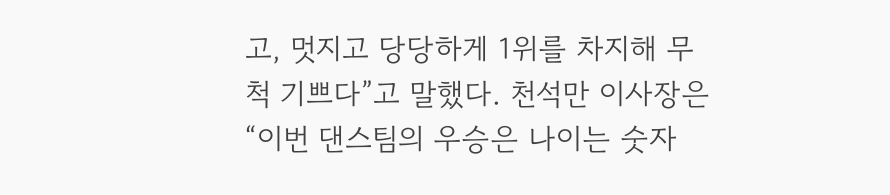고, 멋지고 당당하게 1위를 차지해 무척 기쁘다”고 말했다. 천석만 이사장은 “이번 댄스팀의 우승은 나이는 숫자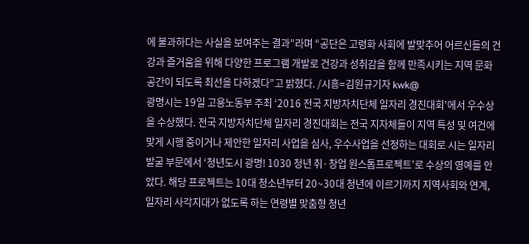에 불과하다는 사실을 보여주는 결과”라며 “공단은 고령화 사회에 발맞추어 어르신들의 건강과 즐거움을 위해 다양한 프로그램 개발로 건강과 성취감을 함께 만족시키는 지역 문화 공간이 되도록 최선을 다하겠다”고 밝혔다. /시흥=김원규기자 kwk@
광명시는 19일 고용노동부 주최 ‘2016 전국 지방자치단체 일자리 경진대회’에서 우수상을 수상했다. 전국 지방자치단체 일자리 경진대회는 전국 지자체들이 지역 특성 및 여건에 맞게 시행 중이거나 제안한 일자리 사업을 심사, 우수사업을 선정하는 대회로 시는 일자리 발굴 부문에서 ‘청년도시 광명! 1030 청년 취·창업 원스톱프로젝트’로 수상의 영예를 안았다. 해당 프로젝트는 10대 청소년부터 20~30대 청년에 이르기까지 지역사회와 연계, 일자리 사각지대가 없도록 하는 연령별 맞춤형 청년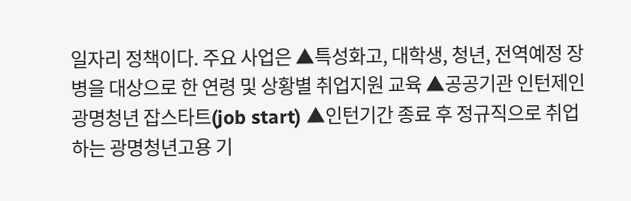일자리 정책이다. 주요 사업은 ▲특성화고, 대학생, 청년, 전역예정 장병을 대상으로 한 연령 및 상황별 취업지원 교육 ▲공공기관 인턴제인 광명청년 잡스타트(job start) ▲인턴기간 종료 후 정규직으로 취업하는 광명청년고용 기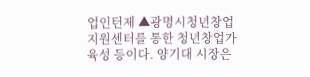업인턴제 ▲광명시청년창업지원센터를 통한 청년창업가 육성 등이다. 양기대 시장은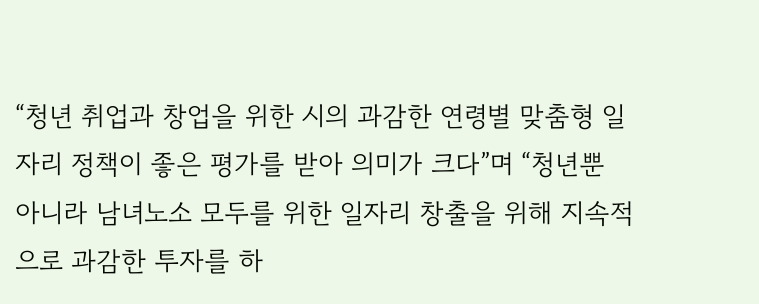“청년 취업과 창업을 위한 시의 과감한 연령별 맞춤형 일자리 정책이 좋은 평가를 받아 의미가 크다”며 “청년뿐 아니라 남녀노소 모두를 위한 일자리 창출을 위해 지속적으로 과감한 투자를 하